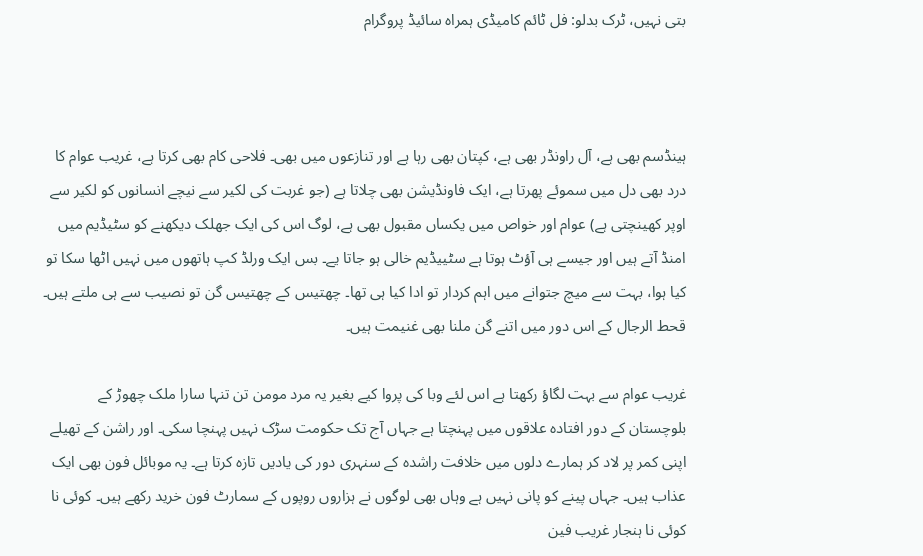بتی نہیں، ٹرک بدلو: فل ٹائم کامیڈی ہمراہ سائیڈ پروگرام



ہینڈسم بھی ہے، آل راونڈر بھی ہے، کپتان بھی رہا ہے اور تنازعوں میں بھی۔ فلاحی کام بھی کرتا ہے، غریب عوام کا درد بھی دل میں سموئے پھرتا ہے، ایک فاونڈیشن بھی چلاتا ہے (جو غربت کی لکیر سے نیچے انسانوں کو لکیر سے اوپر کھینچتی ہے) عوام اور خواص میں یکساں مقبول بھی ہے، لوگ اس کی ایک جھلک دیکھنے کو سٹیڈیم میں امنڈ آتے ہیں اور جیسے ہی آؤٹ ہوتا ہے سٹییڈیم خالی ہو جاتا یے۔ بس ایک ورلڈ کپ ہاتھوں میں نہیں اٹھا سکا تو کیا ہوا، بہت سے میچ جتوانے میں اہم کردار تو ادا کیا ہی تھا۔ چھتیس کے چھتیس گن تو نصیب سے ہی ملتے ہیں۔ قحط الرجال کے اس دور میں اتنے گن ملنا بھی غنیمت ہیں۔

غریب عوام سے بہت لگاؤ رکھتا ہے اس لئے وبا کی پروا کیے بغیر یہ مرد مومن تن تنہا سارا ملک چھوڑ کے بلوچستان کے دور افتادہ علاقوں میں پہنچتا ہے جہاں آج تک حکومت سڑک نہیں پہنچا سکی۔ اور راشن کے تھیلے اپنی کمر پر لاد کر ہمارے دلوں میں خلافت راشدہ کے سنہری دور کی یادیں تازہ کرتا ہے۔ یہ موبائل فون بھی ایک عذاب ہیں۔ جہاں پینے کو پانی نہیں ہے وہاں بھی لوگوں نے ہزاروں روپوں کے سمارٹ فون خرید رکھے ہیں۔ کوئی نا کوئی نا ہنجار غریب فین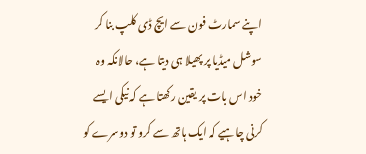اپنے سمارٹ فون سے ایچ ڈی کلپ بنا کر سوشل میڈیا پر پھیلا ہی دیتا ہے، حالانکہ وہ خود اس بات پر یقین رکھتا ہے کہ نیکی ایسے کرنی چاہیے کہ ایک ہاتھ سے کرو تو دوسرے کو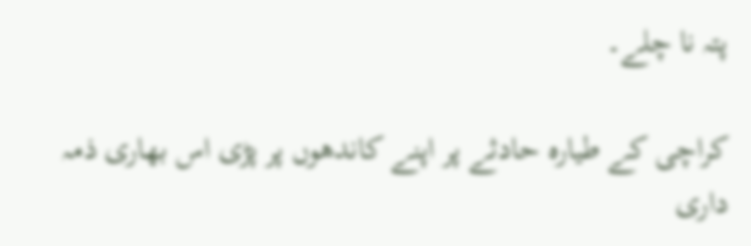پتہ نا چلے۔

کراچی کے طیارہ حادثے پر اپنے کاندھوں پر پڑی اس بھاری ذمہ داری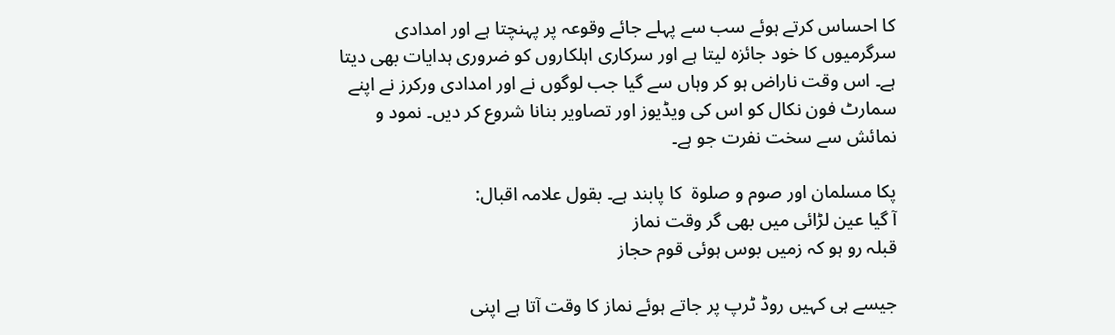کا احساس کرتے ہوئے سب سے پہلے جائے وقوعہ پر پہنچتا ہے اور امدادی سرگرمیوں کا خود جائزہ لیتا ہے اور سرکاری اہلکاروں کو ضروری ہدایات بھی دیتا ہے۔ اس وقت ناراض ہو کر وہاں سے گیا جب لوگوں نے اور امدادی ورکرز نے اپنے سمارٹ فون نکال کو اس کی ویڈیوز اور تصاویر بنانا شروع کر دیں۔ نمود و نمائش سے سخت نفرت جو ہے۔

پکا مسلمان اور صوم و صلوۃ  کا پابند ہے۔ بقول علامہ اقبال:
آ گیا عین لڑائی میں بھی گر وقت نماز
قبلہ رو ہو کہ زمیں بوس ہوئی قوم حجاز

جیسے ہی کہیں روڈ ٹرپ پر جاتے ہوئے نماز کا وقت آتا ہے اپنی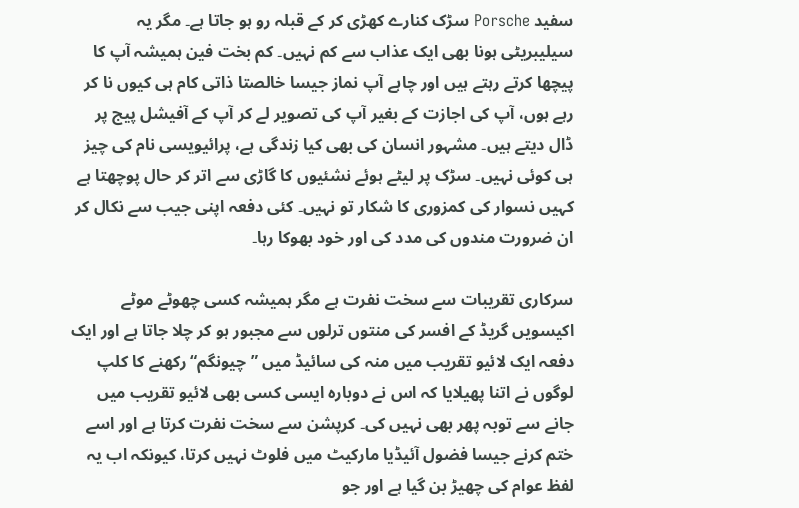سفید Porsche سڑک کنارے کھڑی کر کے قبلہ رو ہو جاتا ہے۔ مگر یہ سیلیبریٹی ہونا بھی ایک عذاب سے کم نہیں۔ کم بخت فین ہمیشہ آپ کا پیچھا کرتے رہتے ہیں اور چاہے آپ نماز جیسا خالصتا ذاتی کام ہی کیوں نا کر رہے ہوں، آپ کی اجازت کے بغیر آپ کی تصویر لے کر آپ کے آفیشل پیج پر ڈال دیتے ہیں۔ مشہور انسان کی بھی کیا زندگی ہے، پرائیویسی نام کی چیز ہی کوئی نہیں۔ سڑک پر لیٹے ہوئے نشئیوں کا گاڑی سے اتر کر حال پوچھتا ہے کہیں نسوار کی کمزوری کا شکار تو نہیں۔ کئی دفعہ اپنی جیب سے نکال کر ان ضرورت مندوں کی مدد کی اور خود بھوکا رہا۔

سرکاری تقریبات سے سخت نفرت ہے مگر ہمیشہ کسی چھوٹے موٹے اکیسویں گریڈ کے افسر کی منتوں ترلوں سے مجبور ہو کر چلا جاتا ہے اور ایک دفعہ ایک لائیو تقریب میں منہ کی سائیڈ میں ”چیونگم“ رکھنے کا کلپ لوگوں نے اتنا پھیلایا کہ اس نے دوبارہ ایسی کسی بھی لائیو تقریب میں جانے سے توبہ پھر بھی نہیں کی۔ کرپشن سے سخت نفرت کرتا ہے اور اسے ختم کرنے جیسا فضول آئیڈیا مارکیٹ میں فلوٹ نہیں کرتا، کیونکہ اب یہ لفظ عوام کی چھیڑ بن گیا ہے اور جو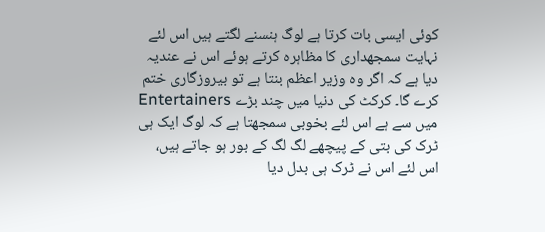کوئی ایسی بات کرتا ہے لوگ ہنسنے لگتے ہیں اس لئے نہایت سمجھداری کا مظاہرہ کرتے ہوئے اس نے عندیہ دیا ہے کہ اگر وہ وزیر اعظم بنتا ہے تو بیروزگاری ختم کرے گا۔ کرکٹ کی دنیا میں چند بڑے Entertainers میں سے ہے اس لئے بخوبی سمجھتا ہے کہ لوگ ایک ہی ٹرک کی بتی کے پیچھے لگ لگ کے بور ہو جاتے ہیں، اس لئے اس نے ٹرک ہی بدل دیا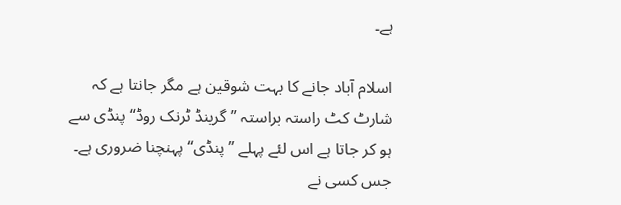ہے۔

اسلام آباد جانے کا بہت شوقین ہے مگر جانتا ہے کہ شارٹ کٹ راستہ براستہ ”گرینڈ ٹرنک روڈ“ پنڈی سے ہو کر جاتا ہے اس لئے پہلے ”پنڈی“ پہنچنا ضروری ہے۔ جس کسی نے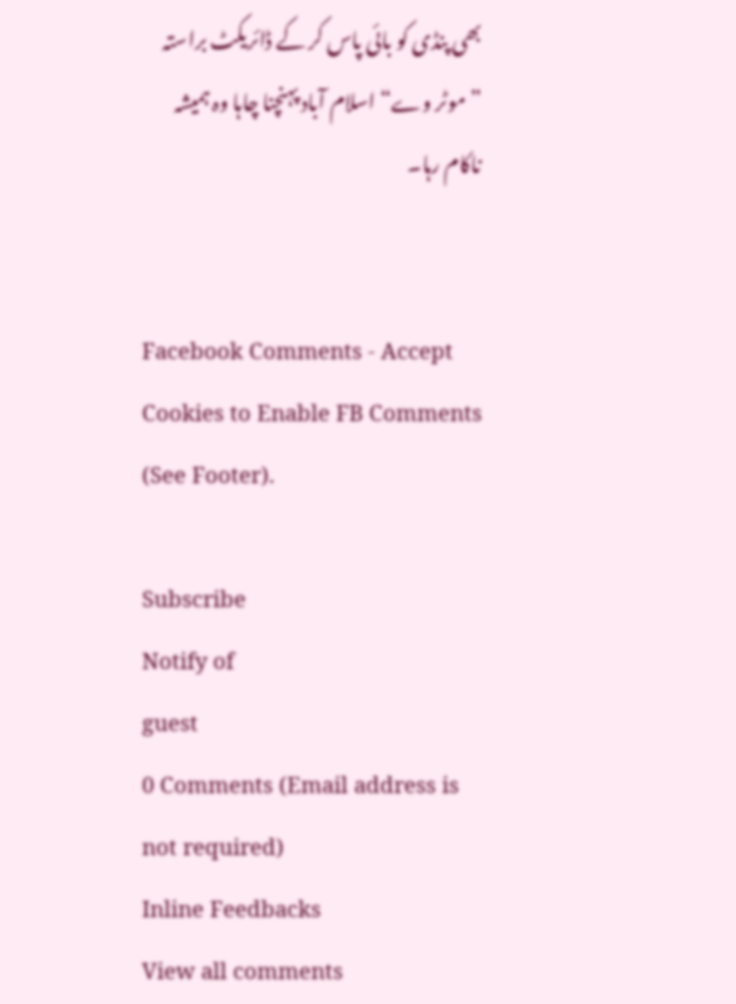بھی پنڈی کو بائی پاس کر کے ڈائریکٹ براستہ ”موٹر وے“ اسلام آباد پہنچنا چاہا وہ ہمیشہ ناکام رہا۔


Facebook Comments - Accept Cookies to Enable FB Comments (See Footer).

Subscribe
Notify of
guest
0 Comments (Email address is not required)
Inline Feedbacks
View all comments